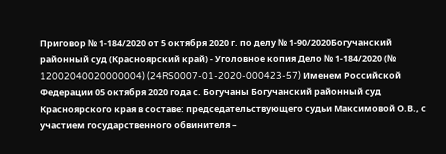Приговор № 1-184/2020 от 5 октября 2020 г. по делу № 1-90/2020Богучанский районный суд (Красноярский край) - Уголовное копия Дело № 1-184/2020 (№ 12002040020000004) (24RS0007-01-2020-000423-57) Именем Российской Федерации 05 октября 2020 года с. Богучаны Богучанский районный суд Красноярского края в составе: председательствующего судьи Максимовой О.В., с участием государственного обвинителя –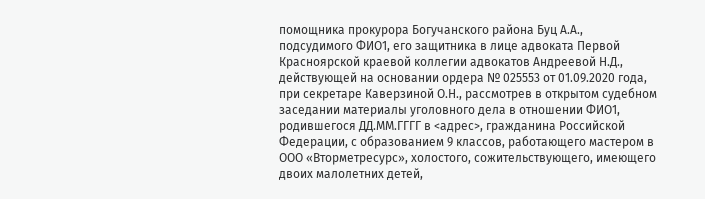помощника прокурора Богучанского района Буц А.А., подсудимого ФИО1, его защитника в лице адвоката Первой Красноярской краевой коллегии адвокатов Андреевой Н.Д., действующей на основании ордера № 025553 от 01.09.2020 года, при секретаре Каверзиной О.Н., рассмотрев в открытом судебном заседании материалы уголовного дела в отношении ФИО1, родившегося ДД.ММ.ГГГГ в <адрес>, гражданина Российской Федерации, с образованием 9 классов, работающего мастером в ООО «Вторметресурс», холостого, сожительствующего, имеющего двоих малолетних детей,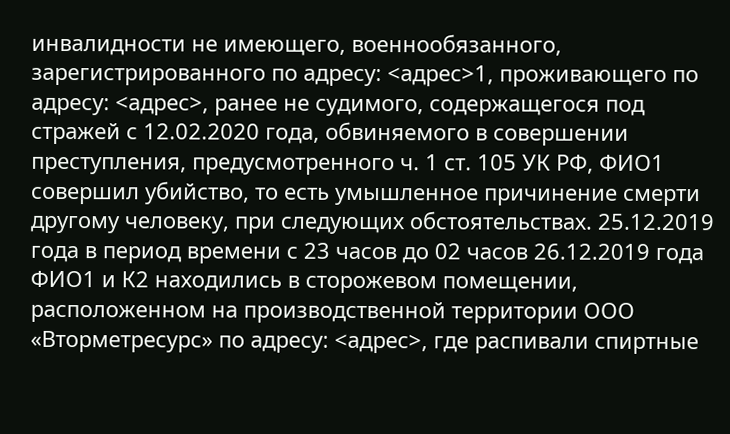инвалидности не имеющего, военнообязанного, зарегистрированного по адресу: <адрес>1, проживающего по адресу: <адрес>, ранее не судимого, содержащегося под стражей с 12.02.2020 года, обвиняемого в совершении преступления, предусмотренного ч. 1 ст. 105 УК РФ, ФИО1 совершил убийство, то есть умышленное причинение смерти другому человеку, при следующих обстоятельствах. 25.12.2019 года в период времени с 23 часов до 02 часов 26.12.2019 года ФИО1 и К2 находились в сторожевом помещении, расположенном на производственной территории ООО «Вторметресурс» по адресу: <адрес>, где распивали спиртные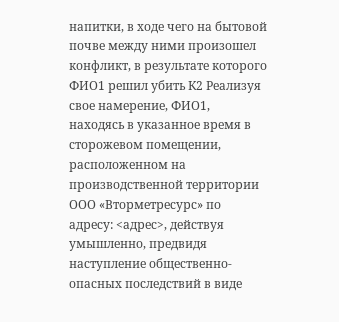напитки, в ходе чего на бытовой почве между ними произошел конфликт, в результате которого ФИО1 решил убить К2 Реализуя свое намерение, ФИО1, находясь в указанное время в сторожевом помещении, расположенном на производственной территории ООО «Вторметресурс» по адресу: <адрес>, действуя умышленно, предвидя наступление общественно-опасных последствий в виде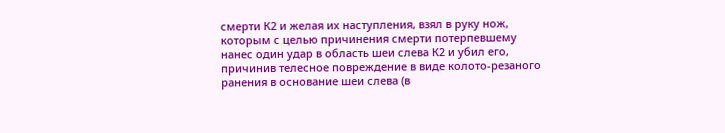смерти К2 и желая их наступления, взял в руку нож, которым с целью причинения смерти потерпевшему нанес один удар в область шеи слева К2 и убил его, причинив телесное повреждение в виде колото-резаного ранения в основание шеи слева (в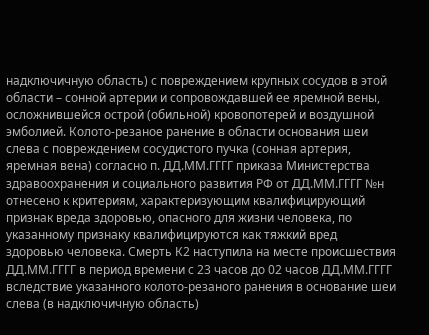надключичную область) с повреждением крупных сосудов в этой области – сонной артерии и сопровождавшей ее яремной вены, осложнившейся острой (обильной) кровопотерей и воздушной эмболией. Колото-резаное ранение в области основания шеи слева с повреждением сосудистого пучка (сонная артерия, яремная вена) согласно п. ДД.ММ.ГГГГ приказа Министерства здравоохранения и социального развития РФ от ДД.ММ.ГГГГ №н отнесено к критериям, характеризующим квалифицирующий признак вреда здоровью, опасного для жизни человека, по указанному признаку квалифицируются как тяжкий вред здоровью человека. Смерть К2 наступила на месте происшествия ДД.ММ.ГГГГ в период времени с 23 часов до 02 часов ДД.ММ.ГГГГ вследствие указанного колото-резаного ранения в основание шеи слева (в надключичную область)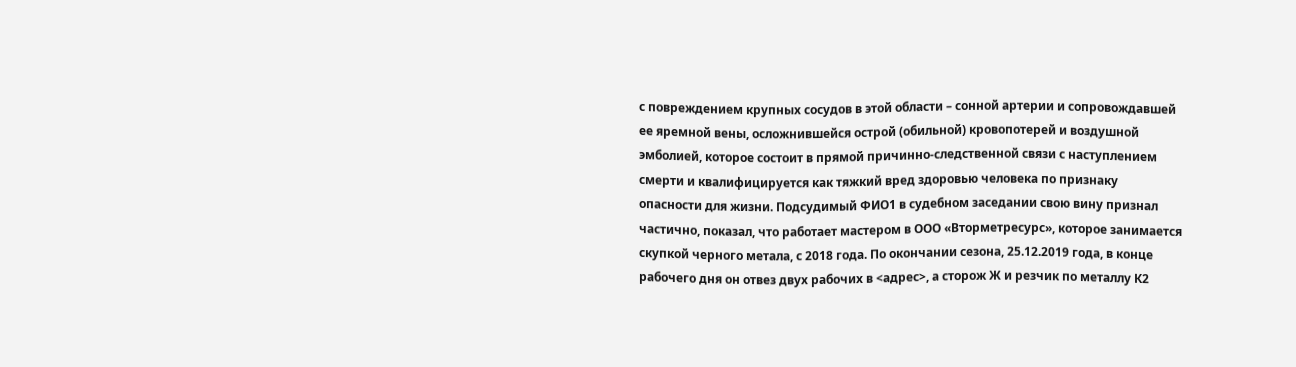с повреждением крупных сосудов в этой области – сонной артерии и сопровождавшей ее яремной вены, осложнившейся острой (обильной) кровопотерей и воздушной эмболией, которое состоит в прямой причинно-следственной связи с наступлением смерти и квалифицируется как тяжкий вред здоровью человека по признаку опасности для жизни. Подсудимый ФИО1 в судебном заседании свою вину признал частично, показал, что работает мастером в ООО «Вторметресурс», которое занимается скупкой черного метала, с 2018 года. По окончании сезона, 25.12.2019 года, в конце рабочего дня он отвез двух рабочих в <адрес>, а сторож Ж и резчик по металлу К2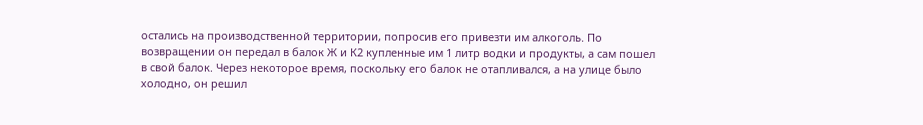остались на производственной территории, попросив его привезти им алкоголь. По возвращении он передал в балок Ж и К2 купленные им 1 литр водки и продукты, а сам пошел в свой балок. Через некоторое время, поскольку его балок не отапливался, а на улице было холодно, он решил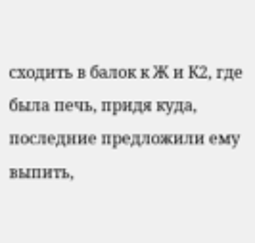сходить в балок к Ж и К2, где была печь, придя куда, последние предложили ему выпить,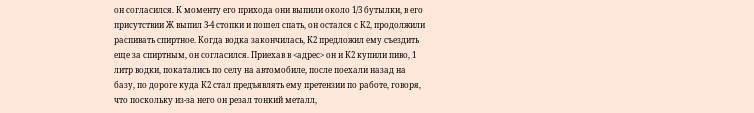он согласился. К моменту его прихода они выпили около 1/3 бутылки, в его присутствии Ж выпил 3-4 стопки и пошел спать, он остался с К2, продолжили распивать спиртное. Когда водка закончилась, К2 предложил ему съездить еще за спиртным, он согласился. Приехав в <адрес> он и К2 купили пиво, 1 литр водки, покатались по селу на автомобиле, после поехали назад на базу, по дороге куда К2 стал предъявлять ему претензии по работе, говоря, что поскольку из-за него он резал тонкий металл,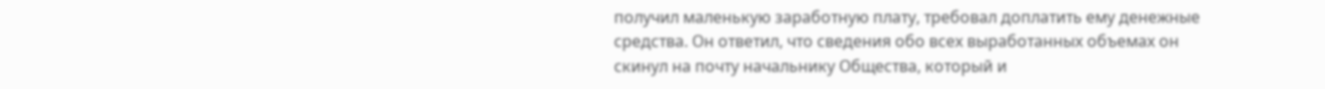получил маленькую заработную плату, требовал доплатить ему денежные средства. Он ответил, что сведения обо всех выработанных объемах он скинул на почту начальнику Общества, который и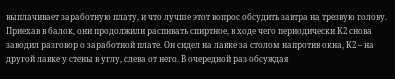выплачивает заработную плату, и что лучше этот вопрос обсудить завтра на трезвую голову. Приехав в балок, они продолжили распивать спиртное, в ходе чего периодически К2 снова заводил разговор о заработной плате. Он сидел на лавке за столом напротив окна, К2 – на другой лавке у стены в углу, слева от него. В очередной раз обсуждая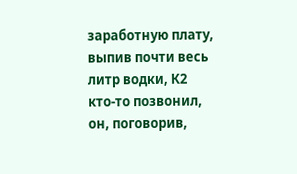заработную плату, выпив почти весь литр водки, К2 кто-то позвонил, он, поговорив,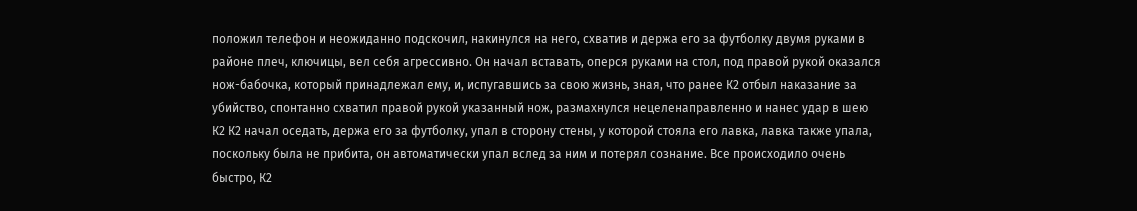положил телефон и неожиданно подскочил, накинулся на него, схватив и держа его за футболку двумя руками в районе плеч, ключицы, вел себя агрессивно. Он начал вставать, оперся руками на стол, под правой рукой оказался нож-бабочка, который принадлежал ему, и, испугавшись за свою жизнь, зная, что ранее К2 отбыл наказание за убийство, спонтанно схватил правой рукой указанный нож, размахнулся нецеленаправленно и нанес удар в шею К2 К2 начал оседать, держа его за футболку, упал в сторону стены, у которой стояла его лавка, лавка также упала, поскольку была не прибита, он автоматически упал вслед за ним и потерял сознание. Все происходило очень быстро, К2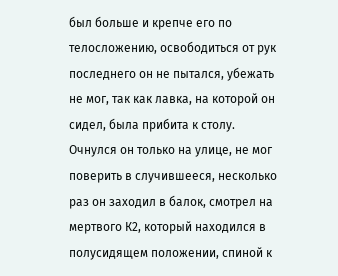был больше и крепче его по телосложению, освободиться от рук последнего он не пытался, убежать не мог, так как лавка, на которой он сидел, была прибита к столу. Очнулся он только на улице, не мог поверить в случившееся, несколько раз он заходил в балок, смотрел на мертвого К2, который находился в полусидящем положении, спиной к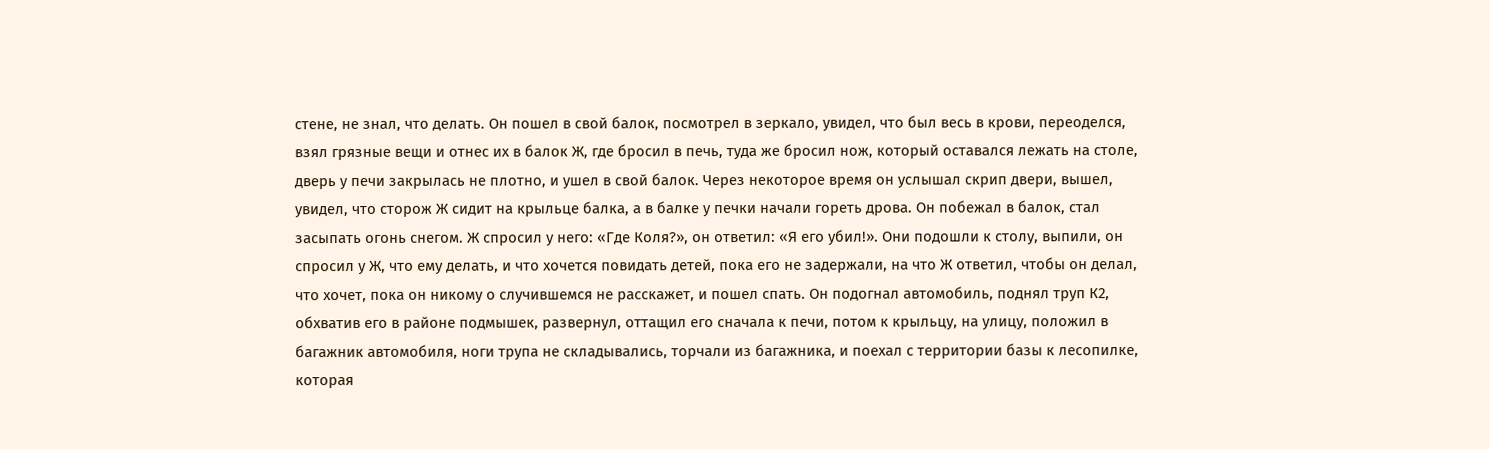стене, не знал, что делать. Он пошел в свой балок, посмотрел в зеркало, увидел, что был весь в крови, переоделся, взял грязные вещи и отнес их в балок Ж, где бросил в печь, туда же бросил нож, который оставался лежать на столе, дверь у печи закрылась не плотно, и ушел в свой балок. Через некоторое время он услышал скрип двери, вышел, увидел, что сторож Ж сидит на крыльце балка, а в балке у печки начали гореть дрова. Он побежал в балок, стал засыпать огонь снегом. Ж спросил у него: «Где Коля?», он ответил: «Я его убил!». Они подошли к столу, выпили, он спросил у Ж, что ему делать, и что хочется повидать детей, пока его не задержали, на что Ж ответил, чтобы он делал, что хочет, пока он никому о случившемся не расскажет, и пошел спать. Он подогнал автомобиль, поднял труп К2, обхватив его в районе подмышек, развернул, оттащил его сначала к печи, потом к крыльцу, на улицу, положил в багажник автомобиля, ноги трупа не складывались, торчали из багажника, и поехал с территории базы к лесопилке, которая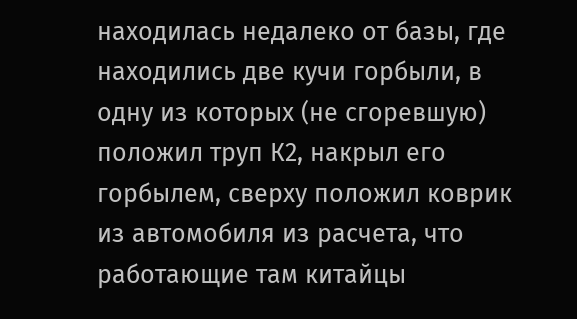находилась недалеко от базы, где находились две кучи горбыли, в одну из которых (не сгоревшую) положил труп К2, накрыл его горбылем, сверху положил коврик из автомобиля из расчета, что работающие там китайцы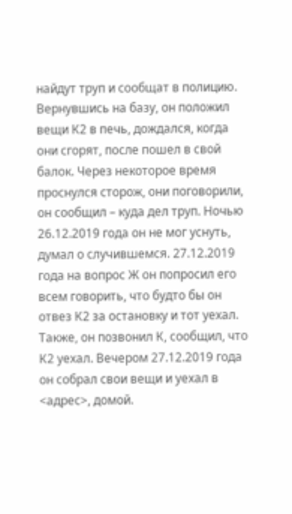найдут труп и сообщат в полицию. Вернувшись на базу, он положил вещи К2 в печь, дождался, когда они сгорят, после пошел в свой балок. Через некоторое время проснулся сторож, они поговорили, он сообщил – куда дел труп. Ночью 26.12.2019 года он не мог уснуть, думал о случившемся. 27.12.2019 года на вопрос Ж он попросил его всем говорить, что будто бы он отвез К2 за остановку и тот уехал. Также, он позвонил К, сообщил, что К2 уехал. Вечером 27.12.2019 года он собрал свои вещи и уехал в <адрес>, домой.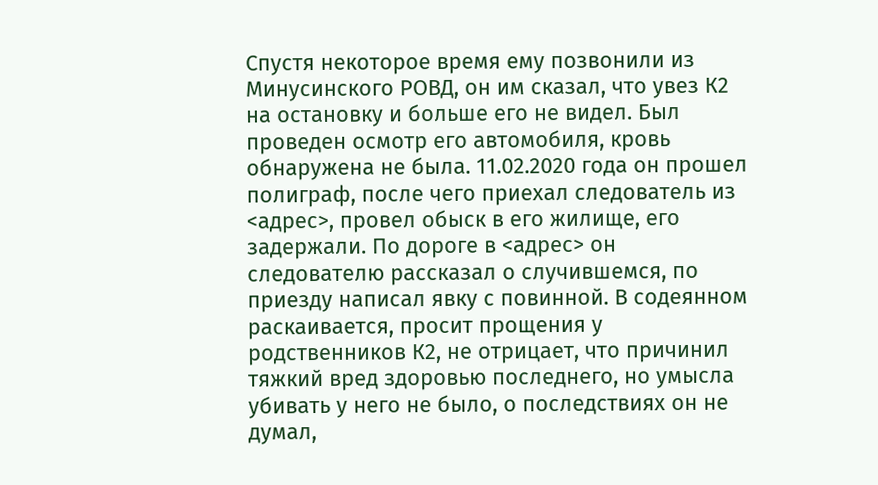Спустя некоторое время ему позвонили из Минусинского РОВД, он им сказал, что увез К2 на остановку и больше его не видел. Был проведен осмотр его автомобиля, кровь обнаружена не была. 11.02.2020 года он прошел полиграф, после чего приехал следователь из <адрес>, провел обыск в его жилище, его задержали. По дороге в <адрес> он следователю рассказал о случившемся, по приезду написал явку с повинной. В содеянном раскаивается, просит прощения у родственников К2, не отрицает, что причинил тяжкий вред здоровью последнего, но умысла убивать у него не было, о последствиях он не думал,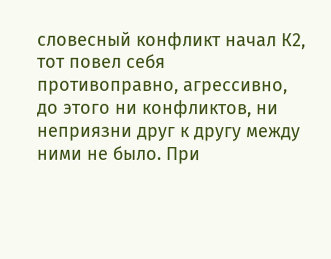словесный конфликт начал К2, тот повел себя противоправно, агрессивно, до этого ни конфликтов, ни неприязни друг к другу между ними не было. При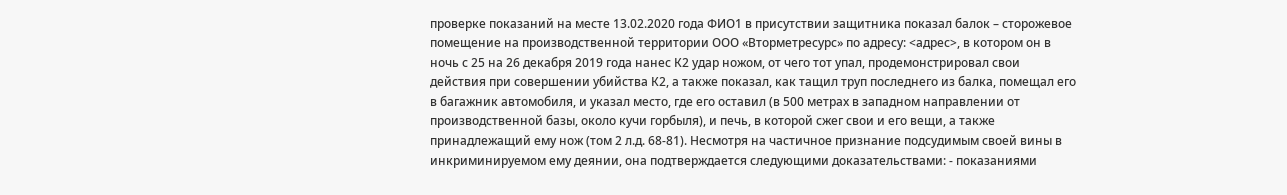проверке показаний на месте 13.02.2020 года ФИО1 в присутствии защитника показал балок – сторожевое помещение на производственной территории ООО «Вторметресурс» по адресу: <адрес>, в котором он в ночь с 25 на 26 декабря 2019 года нанес К2 удар ножом, от чего тот упал, продемонстрировал свои действия при совершении убийства К2, а также показал, как тащил труп последнего из балка, помещал его в багажник автомобиля, и указал место, где его оставил (в 500 метрах в западном направлении от производственной базы, около кучи горбыля), и печь, в которой сжег свои и его вещи, а также принадлежащий ему нож (том 2 л.д. 68-81). Несмотря на частичное признание подсудимым своей вины в инкриминируемом ему деянии, она подтверждается следующими доказательствами: - показаниями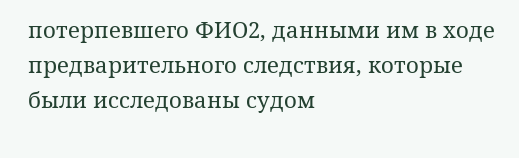потерпевшего ФИО2, данными им в ходе предварительного следствия, которые были исследованы судом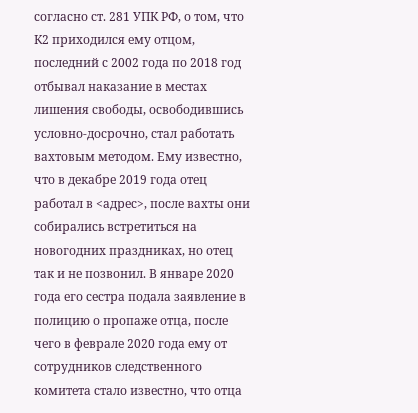согласно ст. 281 УПК РФ, о том, что К2 приходился ему отцом, последний с 2002 года по 2018 год отбывал наказание в местах лишения свободы, освободившись условно-досрочно, стал работать вахтовым методом. Ему известно, что в декабре 2019 года отец работал в <адрес>, после вахты они собирались встретиться на новогодних праздниках, но отец так и не позвонил. В январе 2020 года его сестра подала заявление в полицию о пропаже отца, после чего в феврале 2020 года ему от сотрудников следственного комитета стало известно, что отца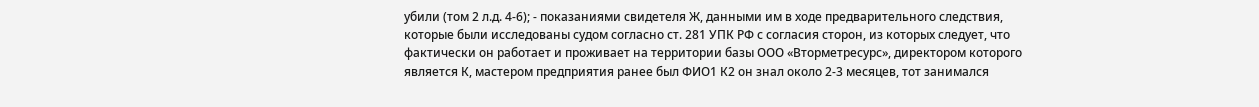убили (том 2 л.д. 4-6); - показаниями свидетеля Ж, данными им в ходе предварительного следствия, которые были исследованы судом согласно ст. 281 УПК РФ с согласия сторон, из которых следует, что фактически он работает и проживает на территории базы ООО «Вторметресурс», директором которого является К, мастером предприятия ранее был ФИО1 К2 он знал около 2-3 месяцев, тот занимался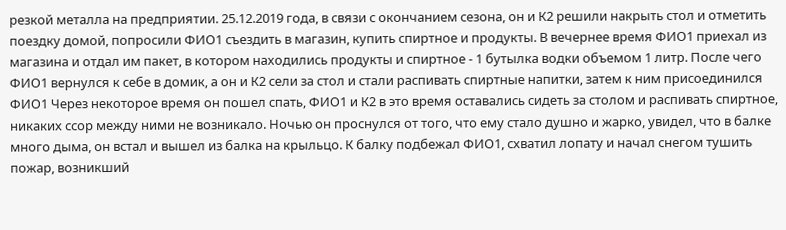резкой металла на предприятии. 25.12.2019 года, в связи с окончанием сезона, он и К2 решили накрыть стол и отметить поездку домой, попросили ФИО1 съездить в магазин, купить спиртное и продукты. В вечернее время ФИО1 приехал из магазина и отдал им пакет, в котором находились продукты и спиртное - 1 бутылка водки объемом 1 литр. После чего ФИО1 вернулся к себе в домик, а он и К2 сели за стол и стали распивать спиртные напитки, затем к ним присоединился ФИО1 Через некоторое время он пошел спать, ФИО1 и К2 в это время оставались сидеть за столом и распивать спиртное, никаких ссор между ними не возникало. Ночью он проснулся от того, что ему стало душно и жарко, увидел, что в балке много дыма, он встал и вышел из балка на крыльцо. К балку подбежал ФИО1, схватил лопату и начал снегом тушить пожар, возникший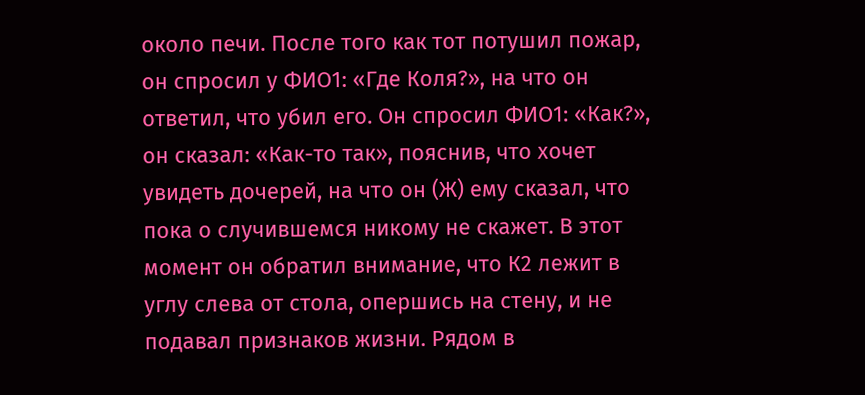около печи. После того как тот потушил пожар, он спросил у ФИО1: «Где Коля?», на что он ответил, что убил его. Он спросил ФИО1: «Как?», он сказал: «Как-то так», пояснив, что хочет увидеть дочерей, на что он (Ж) ему сказал, что пока о случившемся никому не скажет. В этот момент он обратил внимание, что К2 лежит в углу слева от стола, опершись на стену, и не подавал признаков жизни. Рядом в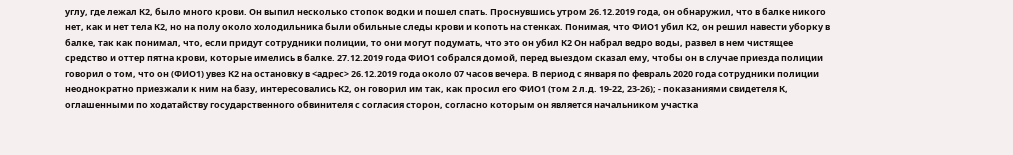углу, где лежал К2, было много крови. Он выпил несколько стопок водки и пошел спать. Проснувшись утром 26.12.2019 года, он обнаружил, что в балке никого нет, как и нет тела К2, но на полу около холодильника были обильные следы крови и копоть на стенках. Понимая, что ФИО1 убил К2, он решил навести уборку в балке, так как понимал, что, если придут сотрудники полиции, то они могут подумать, что это он убил К2 Он набрал ведро воды, развел в нем чистящее средство и оттер пятна крови, которые имелись в балке. 27.12.2019 года ФИО1 собрался домой, перед выездом сказал ему, чтобы он в случае приезда полиции говорил о том, что он (ФИО1) увез К2 на остановку в <адрес> 26.12.2019 года около 07 часов вечера. В период с января по февраль 2020 года сотрудники полиции неоднократно приезжали к ним на базу, интересовались К2, он говорил им так, как просил его ФИО1 (том 2 л.д. 19-22, 23-26); - показаниями свидетеля К, оглашенными по ходатайству государственного обвинителя с согласия сторон, согласно которым он является начальником участка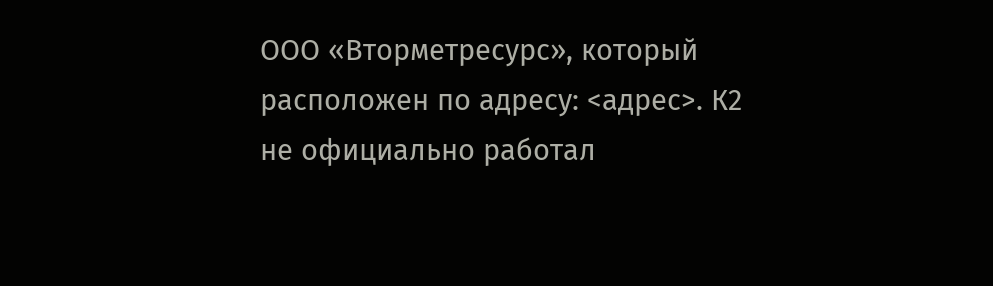ООО «Вторметресурс», который расположен по адресу: <адрес>. К2 не официально работал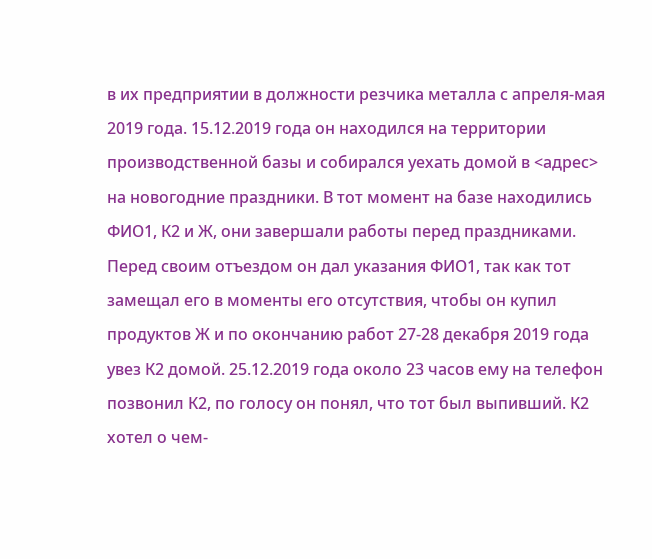в их предприятии в должности резчика металла с апреля-мая 2019 года. 15.12.2019 года он находился на территории производственной базы и собирался уехать домой в <адрес> на новогодние праздники. В тот момент на базе находились ФИО1, К2 и Ж, они завершали работы перед праздниками. Перед своим отъездом он дал указания ФИО1, так как тот замещал его в моменты его отсутствия, чтобы он купил продуктов Ж и по окончанию работ 27-28 декабря 2019 года увез К2 домой. 25.12.2019 года около 23 часов ему на телефон позвонил К2, по голосу он понял, что тот был выпивший. К2 хотел о чем-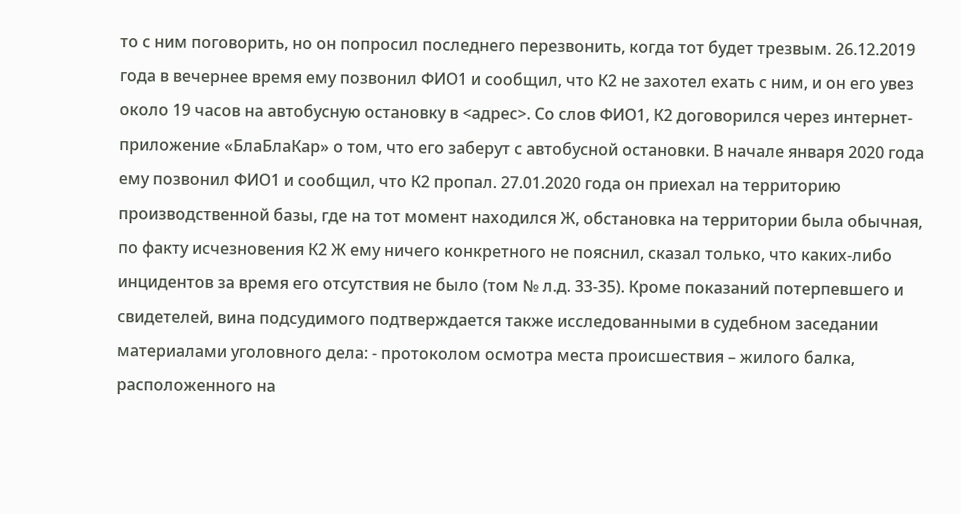то с ним поговорить, но он попросил последнего перезвонить, когда тот будет трезвым. 26.12.2019 года в вечернее время ему позвонил ФИО1 и сообщил, что К2 не захотел ехать с ним, и он его увез около 19 часов на автобусную остановку в <адрес>. Со слов ФИО1, К2 договорился через интернет-приложение «БлаБлаКар» о том, что его заберут с автобусной остановки. В начале января 2020 года ему позвонил ФИО1 и сообщил, что К2 пропал. 27.01.2020 года он приехал на территорию производственной базы, где на тот момент находился Ж, обстановка на территории была обычная, по факту исчезновения К2 Ж ему ничего конкретного не пояснил, сказал только, что каких-либо инцидентов за время его отсутствия не было (том № л.д. 33-35). Кроме показаний потерпевшего и свидетелей, вина подсудимого подтверждается также исследованными в судебном заседании материалами уголовного дела: - протоколом осмотра места происшествия – жилого балка, расположенного на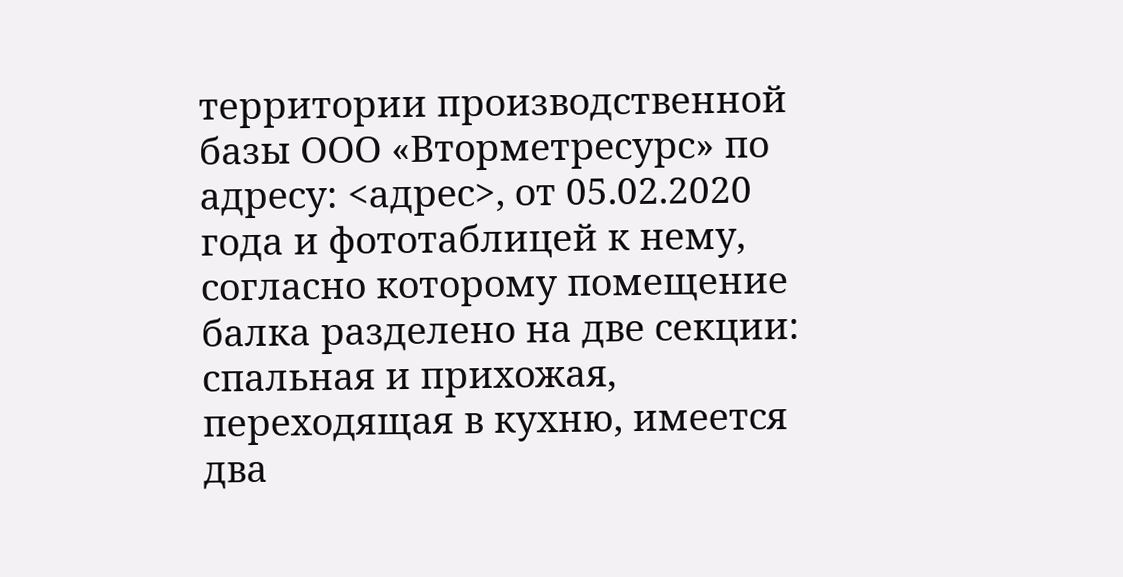территории производственной базы ООО «Вторметресурс» по адресу: <адрес>, от 05.02.2020 года и фототаблицей к нему, согласно которому помещение балка разделено на две секции: спальная и прихожая, переходящая в кухню, имеется два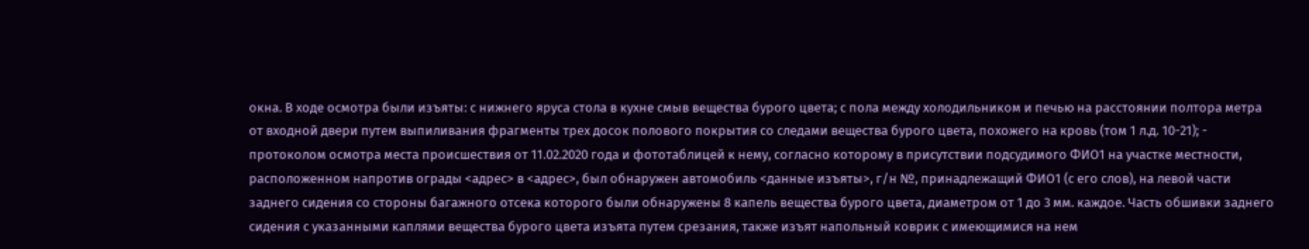окна. В ходе осмотра были изъяты: с нижнего яруса стола в кухне смыв вещества бурого цвета; с пола между холодильником и печью на расстоянии полтора метра от входной двери путем выпиливания фрагменты трех досок полового покрытия со следами вещества бурого цвета, похожего на кровь (том 1 л.д. 10-21); - протоколом осмотра места происшествия от 11.02.2020 года и фототаблицей к нему, согласно которому в присутствии подсудимого ФИО1 на участке местности, расположенном напротив ограды <адрес> в <адрес>, был обнаружен автомобиль <данные изъяты>, г/н №, принадлежащий ФИО1 (с его слов), на левой части заднего сидения со стороны багажного отсека которого были обнаружены 8 капель вещества бурого цвета, диаметром от 1 до 3 мм. каждое. Часть обшивки заднего сидения с указанными каплями вещества бурого цвета изъята путем срезания, также изъят напольный коврик с имеющимися на нем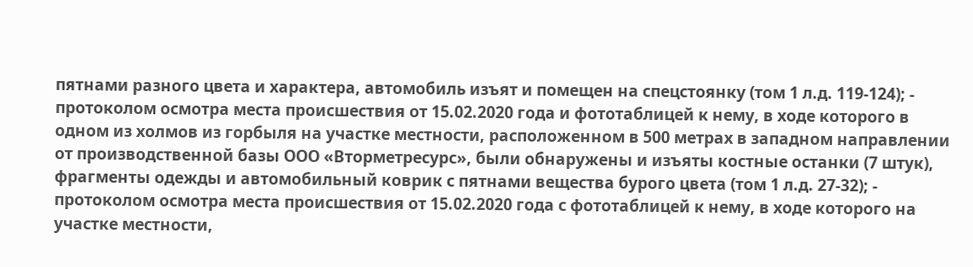пятнами разного цвета и характера, автомобиль изъят и помещен на спецстоянку (том 1 л.д. 119-124); - протоколом осмотра места происшествия от 15.02.2020 года и фототаблицей к нему, в ходе которого в одном из холмов из горбыля на участке местности, расположенном в 500 метрах в западном направлении от производственной базы ООО «Вторметресурс», были обнаружены и изъяты костные останки (7 штук), фрагменты одежды и автомобильный коврик с пятнами вещества бурого цвета (том 1 л.д. 27-32); - протоколом осмотра места происшествия от 15.02.2020 года с фототаблицей к нему, в ходе которого на участке местности,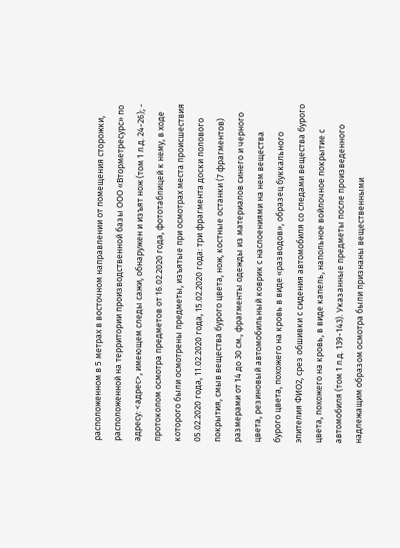расположенном в 5 метрах в восточном направлении от помещения сторожки, расположенной на территории производственной базы ООО «Вторметресурс» по адресу: <адрес>, имеющем следы сажи, обнаружен и изъят нож (том 1 л.д. 24-26); - протоколом осмотра предметов от 16.02.2020 года, фототаблицей к нему, в ходе которого были осмотрены предметы, изъятые при осмотрах места происшествия 05.02.2020 года, 11.02.2020 года, 15.02.2020 года: три фрагмента доски полового покрытия, смыв вещества бурого цвета, нож, костные останки (7 фрагментов) размерами от 14 до 30 см., фрагменты одежды из материалов синего и черного цвета, резиновый автомобильный коврик с наслоениями на нем вещества бурого цвета, похожего на кровь в виде «разводов», образец буккального эпителия ФИО2, срез обшивки с сидения автомобиля со следами вещества бурого цвета, похожего на кровь, в виде капель, напольное войлочное покрытие с автомобиля (том 1 л.д. 139-143). Указанные предметы после произведенного надлежащим образом осмотра были признаны вещественными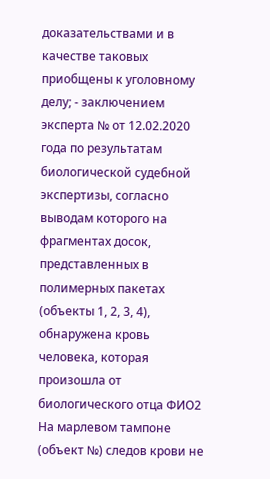доказательствами и в качестве таковых приобщены к уголовному делу; - заключением эксперта № от 12.02.2020 года по результатам биологической судебной экспертизы, согласно выводам которого на фрагментах досок, представленных в полимерных пакетах (объекты 1, 2, 3, 4), обнаружена кровь человека, которая произошла от биологического отца ФИО2 На марлевом тампоне (объект №) следов крови не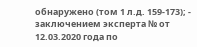обнаружено (том 1 л.д. 159-173); - заключением эксперта № от 12.03.2020 года по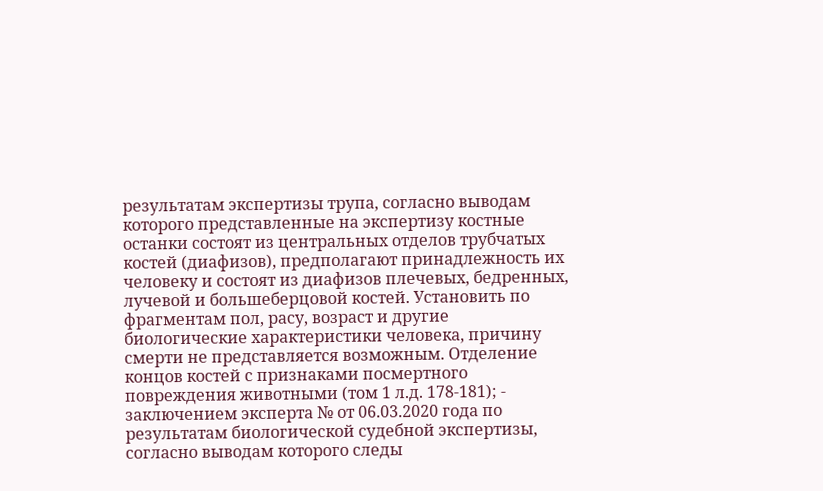результатам экспертизы трупа, согласно выводам которого представленные на экспертизу костные останки состоят из центральных отделов трубчатых костей (диафизов), предполагают принадлежность их человеку и состоят из диафизов плечевых, бедренных, лучевой и большеберцовой костей. Установить по фрагментам пол, расу, возраст и другие биологические характеристики человека, причину смерти не представляется возможным. Отделение концов костей с признаками посмертного повреждения животными (том 1 л.д. 178-181); - заключением эксперта № от 06.03.2020 года по результатам биологической судебной экспертизы, согласно выводам которого следы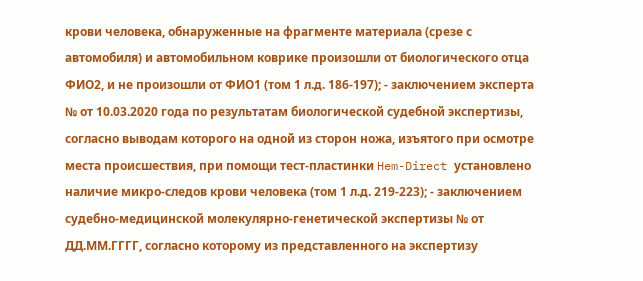крови человека, обнаруженные на фрагменте материала (срезе с автомобиля) и автомобильном коврике произошли от биологического отца ФИО2, и не произошли от ФИО1 (том 1 л.д. 186-197); - заключением эксперта № от 10.03.2020 года по результатам биологической судебной экспертизы, согласно выводам которого на одной из сторон ножа, изъятого при осмотре места происшествия, при помощи тест-пластинки Hem-Direct установлено наличие микро-следов крови человека (том 1 л.д. 219-223); - заключением судебно-медицинской молекулярно-генетической экспертизы № от ДД.ММ.ГГГГ, согласно которому из представленного на экспертизу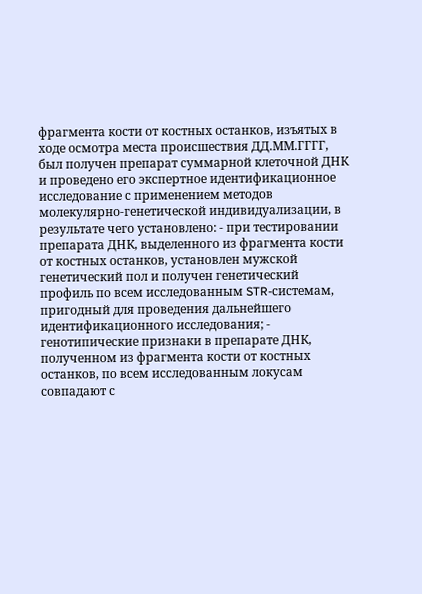фрагмента кости от костных останков, изъятых в ходе осмотра места происшествия ДД.ММ.ГГГГ, был получен препарат суммарной клеточной ДНК и проведено его экспертное идентификационное исследование с применением методов молекулярно-генетической индивидуализации, в результате чего установлено: - при тестировании препарата ДНК, выделенного из фрагмента кости от костных останков, установлен мужской генетический пол и получен генетический профиль по всем исследованным STR-системам, пригодный для проведения дальнейшего идентификационного исследования; - генотипические признаки в препарате ДНК, полученном из фрагмента кости от костных останков, по всем исследованным локусам совпадают с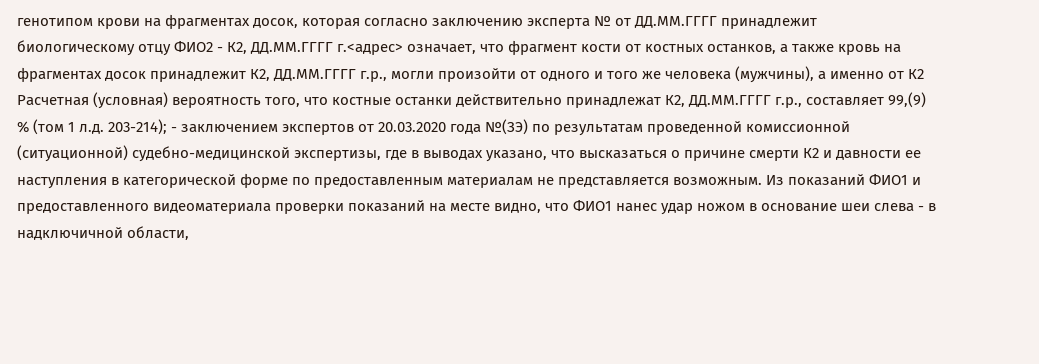генотипом крови на фрагментах досок, которая согласно заключению эксперта № от ДД.ММ.ГГГГ принадлежит биологическому отцу ФИО2 - К2, ДД.ММ.ГГГГ г.<адрес> означает, что фрагмент кости от костных останков, а также кровь на фрагментах досок принадлежит К2, ДД.ММ.ГГГГ г.р., могли произойти от одного и того же человека (мужчины), а именно от К2 Расчетная (условная) вероятность того, что костные останки действительно принадлежат К2, ДД.ММ.ГГГГ г.р., составляет 99,(9) % (том 1 л.д. 203-214); - заключением экспертов от 20.03.2020 года №(ЗЭ) по результатам проведенной комиссионной (ситуационной) судебно-медицинской экспертизы, где в выводах указано, что высказаться о причине смерти К2 и давности ее наступления в категорической форме по предоставленным материалам не представляется возможным. Из показаний ФИО1 и предоставленного видеоматериала проверки показаний на месте видно, что ФИО1 нанес удар ножом в основание шеи слева - в надключичной области,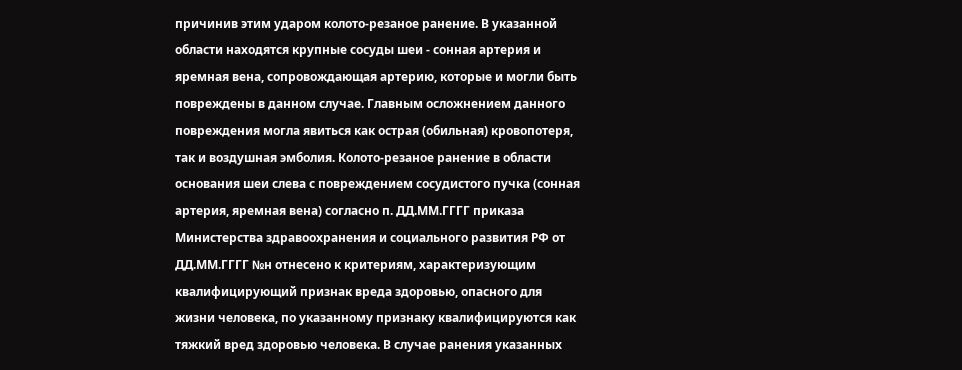причинив этим ударом колото-резаное ранение. В указанной области находятся крупные сосуды шеи - сонная артерия и яремная вена, сопровождающая артерию, которые и могли быть повреждены в данном случае. Главным осложнением данного повреждения могла явиться как острая (обильная) кровопотеря, так и воздушная эмболия. Колото-резаное ранение в области основания шеи слева с повреждением сосудистого пучка (сонная артерия, яремная вена) согласно п. ДД.ММ.ГГГГ приказа Министерства здравоохранения и социального развития РФ от ДД.ММ.ГГГГ №н отнесено к критериям, характеризующим квалифицирующий признак вреда здоровью, опасного для жизни человека, по указанному признаку квалифицируются как тяжкий вред здоровью человека. В случае ранения указанных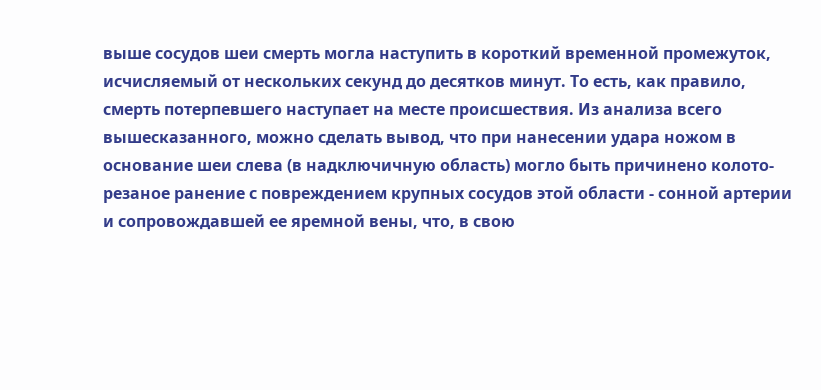выше сосудов шеи смерть могла наступить в короткий временной промежуток, исчисляемый от нескольких секунд до десятков минут. То есть, как правило, смерть потерпевшего наступает на месте происшествия. Из анализа всего вышесказанного, можно сделать вывод, что при нанесении удара ножом в основание шеи слева (в надключичную область) могло быть причинено колото-резаное ранение с повреждением крупных сосудов этой области - сонной артерии и сопровождавшей ее яремной вены, что, в свою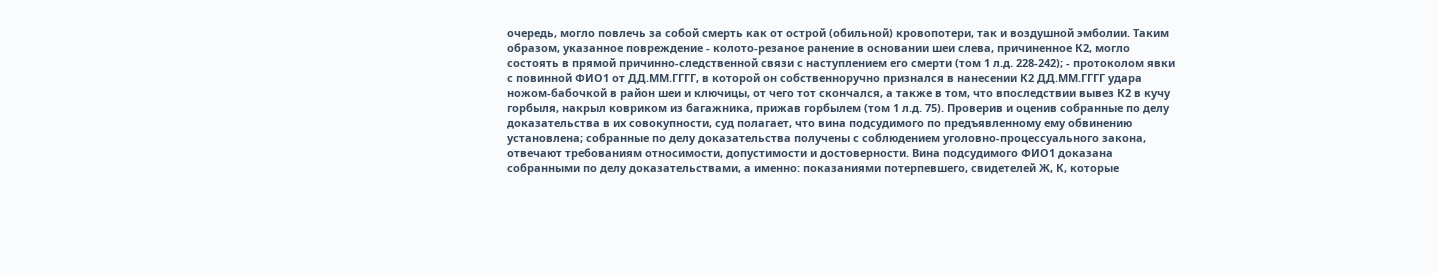очередь, могло повлечь за собой смерть как от острой (обильной) кровопотери, так и воздушной эмболии. Таким образом, указанное повреждение - колото-резаное ранение в основании шеи слева, причиненное К2, могло состоять в прямой причинно-следственной связи с наступлением его смерти (том 1 л.д. 228-242); - протоколом явки с повинной ФИО1 от ДД.ММ.ГГГГ, в которой он собственноручно признался в нанесении К2 ДД.ММ.ГГГГ удара ножом-бабочкой в район шеи и ключицы, от чего тот скончался, а также в том, что впоследствии вывез К2 в кучу горбыля, накрыл ковриком из багажника, прижав горбылем (том 1 л.д. 75). Проверив и оценив собранные по делу доказательства в их совокупности, суд полагает, что вина подсудимого по предъявленному ему обвинению установлена; собранные по делу доказательства получены с соблюдением уголовно-процессуального закона, отвечают требованиям относимости, допустимости и достоверности. Вина подсудимого ФИО1 доказана собранными по делу доказательствами, а именно: показаниями потерпевшего, свидетелей Ж, К, которые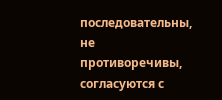последовательны, не противоречивы, согласуются с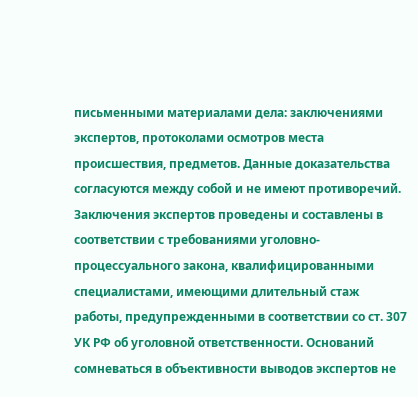письменными материалами дела: заключениями экспертов, протоколами осмотров места происшествия, предметов. Данные доказательства согласуются между собой и не имеют противоречий. Заключения экспертов проведены и составлены в соответствии с требованиями уголовно-процессуального закона, квалифицированными специалистами, имеющими длительный стаж работы, предупрежденными в соответствии со ст. 307 УК РФ об уголовной ответственности. Оснований сомневаться в объективности выводов экспертов не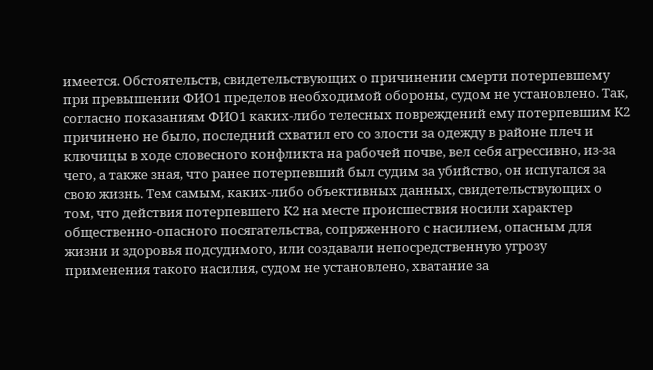имеется. Обстоятельств, свидетельствующих о причинении смерти потерпевшему при превышении ФИО1 пределов необходимой обороны, судом не установлено. Так, согласно показаниям ФИО1 каких-либо телесных повреждений ему потерпевшим К2 причинено не было, последний схватил его со злости за одежду в районе плеч и ключицы в ходе словесного конфликта на рабочей почве, вел себя агрессивно, из-за чего, а также зная, что ранее потерпевший был судим за убийство, он испугался за свою жизнь. Тем самым, каких-либо объективных данных, свидетельствующих о том, что действия потерпевшего К2 на месте происшествия носили характер общественно-опасного посягательства, сопряженного с насилием, опасным для жизни и здоровья подсудимого, или создавали непосредственную угрозу применения такого насилия, судом не установлено, хватание за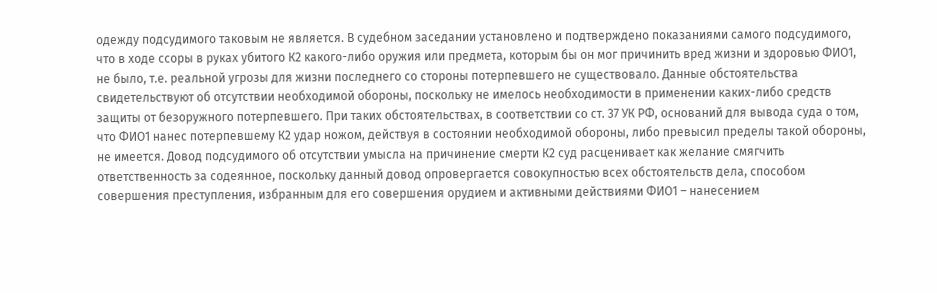одежду подсудимого таковым не является. В судебном заседании установлено и подтверждено показаниями самого подсудимого, что в ходе ссоры в руках убитого К2 какого-либо оружия или предмета, которым бы он мог причинить вред жизни и здоровью ФИО1, не было, т.е. реальной угрозы для жизни последнего со стороны потерпевшего не существовало. Данные обстоятельства свидетельствуют об отсутствии необходимой обороны, поскольку не имелось необходимости в применении каких-либо средств защиты от безоружного потерпевшего. При таких обстоятельствах, в соответствии со ст. 37 УК РФ, оснований для вывода суда о том, что ФИО1 нанес потерпевшему К2 удар ножом, действуя в состоянии необходимой обороны, либо превысил пределы такой обороны, не имеется. Довод подсудимого об отсутствии умысла на причинение смерти К2 суд расценивает как желание смягчить ответственность за содеянное, поскольку данный довод опровергается совокупностью всех обстоятельств дела, способом совершения преступления, избранным для его совершения орудием и активными действиями ФИО1 – нанесением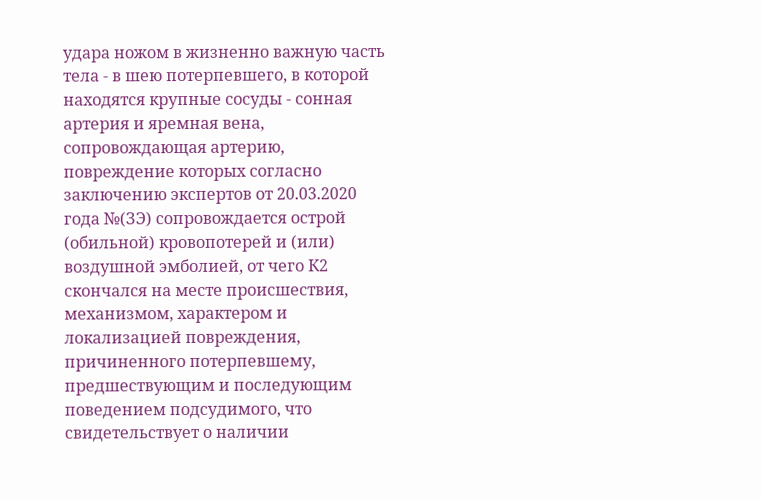удара ножом в жизненно важную часть тела - в шею потерпевшего, в которой находятся крупные сосуды - сонная артерия и яремная вена, сопровождающая артерию, повреждение которых согласно заключению экспертов от 20.03.2020 года №(ЗЭ) сопровождается острой (обильной) кровопотерей и (или) воздушной эмболией, от чего К2 скончался на месте происшествия, механизмом, характером и локализацией повреждения, причиненного потерпевшему, предшествующим и последующим поведением подсудимого, что свидетельствует о наличии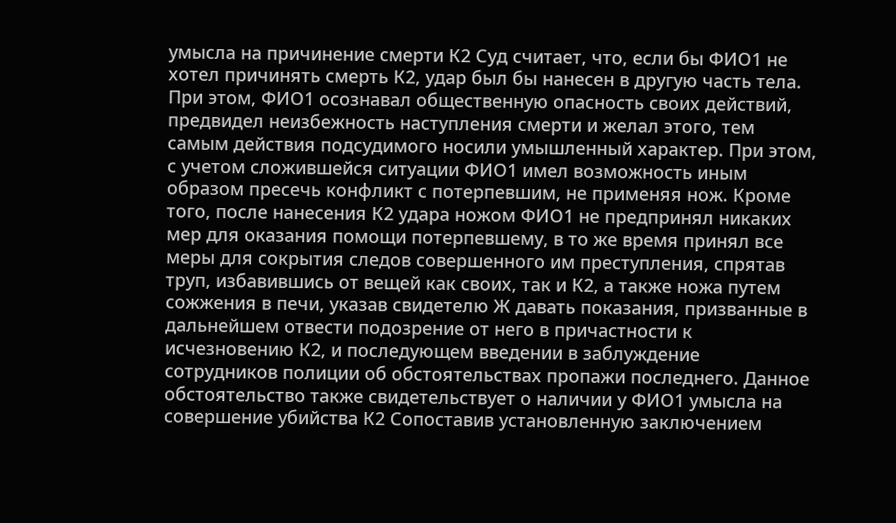умысла на причинение смерти К2 Суд считает, что, если бы ФИО1 не хотел причинять смерть К2, удар был бы нанесен в другую часть тела. При этом, ФИО1 осознавал общественную опасность своих действий, предвидел неизбежность наступления смерти и желал этого, тем самым действия подсудимого носили умышленный характер. При этом, с учетом сложившейся ситуации ФИО1 имел возможность иным образом пресечь конфликт с потерпевшим, не применяя нож. Кроме того, после нанесения К2 удара ножом ФИО1 не предпринял никаких мер для оказания помощи потерпевшему, в то же время принял все меры для сокрытия следов совершенного им преступления, спрятав труп, избавившись от вещей как своих, так и К2, а также ножа путем сожжения в печи, указав свидетелю Ж давать показания, призванные в дальнейшем отвести подозрение от него в причастности к исчезновению К2, и последующем введении в заблуждение сотрудников полиции об обстоятельствах пропажи последнего. Данное обстоятельство также свидетельствует о наличии у ФИО1 умысла на совершение убийства К2 Сопоставив установленную заключением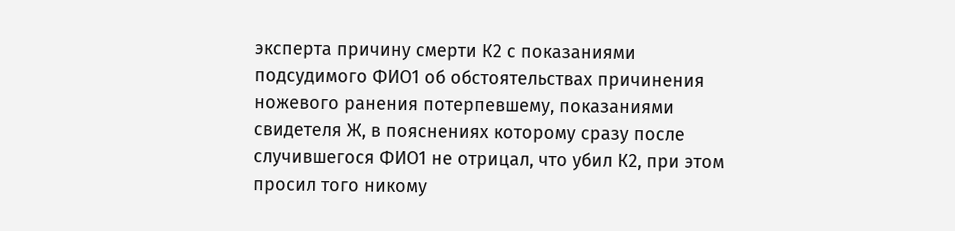эксперта причину смерти К2 с показаниями подсудимого ФИО1 об обстоятельствах причинения ножевого ранения потерпевшему, показаниями свидетеля Ж, в пояснениях которому сразу после случившегося ФИО1 не отрицал, что убил К2, при этом просил того никому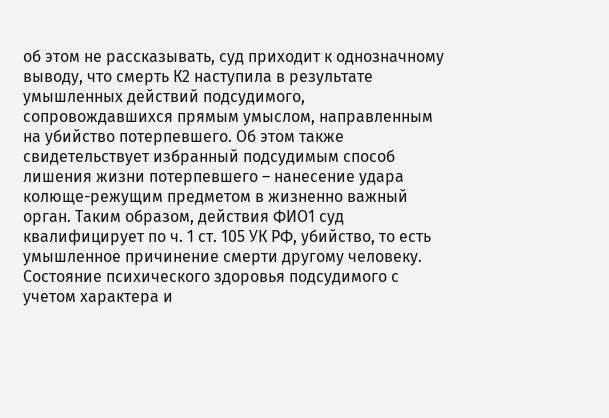об этом не рассказывать, суд приходит к однозначному выводу, что смерть К2 наступила в результате умышленных действий подсудимого, сопровождавшихся прямым умыслом, направленным на убийство потерпевшего. Об этом также свидетельствует избранный подсудимым способ лишения жизни потерпевшего – нанесение удара колюще-режущим предметом в жизненно важный орган. Таким образом, действия ФИО1 суд квалифицирует по ч. 1 ст. 105 УК РФ, убийство, то есть умышленное причинение смерти другому человеку. Состояние психического здоровья подсудимого с учетом характера и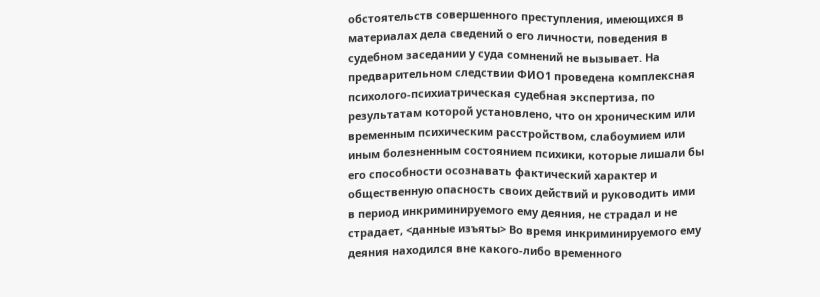обстоятельств совершенного преступления, имеющихся в материалах дела сведений о его личности, поведения в судебном заседании у суда сомнений не вызывает. На предварительном следствии ФИО1 проведена комплексная психолого-психиатрическая судебная экспертиза, по результатам которой установлено, что он хроническим или временным психическим расстройством, слабоумием или иным болезненным состоянием психики, которые лишали бы его способности осознавать фактический характер и общественную опасность своих действий и руководить ими в период инкриминируемого ему деяния, не страдал и не страдает, <данные изъяты> Во время инкриминируемого ему деяния находился вне какого-либо временного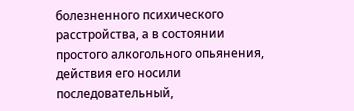болезненного психического расстройства, а в состоянии простого алкогольного опьянения, действия его носили последовательный,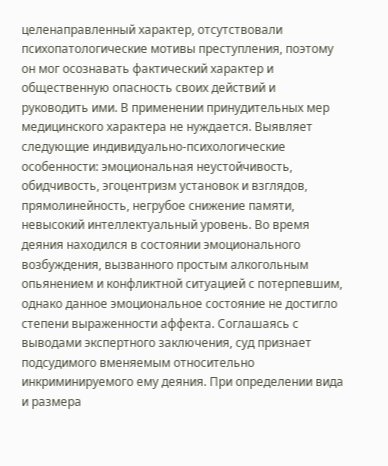целенаправленный характер, отсутствовали психопатологические мотивы преступления, поэтому он мог осознавать фактический характер и общественную опасность своих действий и руководить ими. В применении принудительных мер медицинского характера не нуждается. Выявляет следующие индивидуально-психологические особенности: эмоциональная неустойчивость, обидчивость, эгоцентризм установок и взглядов, прямолинейность, негрубое снижение памяти, невысокий интеллектуальный уровень. Во время деяния находился в состоянии эмоционального возбуждения, вызванного простым алкогольным опьянением и конфликтной ситуацией с потерпевшим, однако данное эмоциональное состояние не достигло степени выраженности аффекта. Соглашаясь с выводами экспертного заключения, суд признает подсудимого вменяемым относительно инкриминируемого ему деяния. При определении вида и размера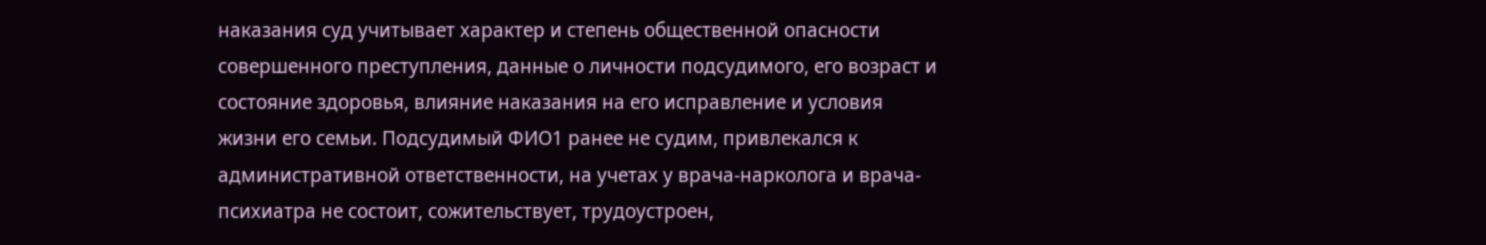наказания суд учитывает характер и степень общественной опасности совершенного преступления, данные о личности подсудимого, его возраст и состояние здоровья, влияние наказания на его исправление и условия жизни его семьи. Подсудимый ФИО1 ранее не судим, привлекался к административной ответственности, на учетах у врача-нарколога и врача-психиатра не состоит, сожительствует, трудоустроен,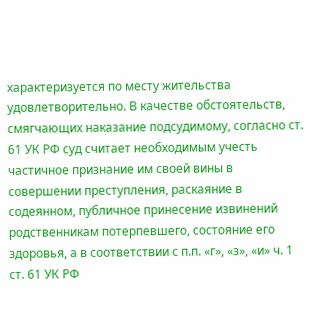характеризуется по месту жительства удовлетворительно. В качестве обстоятельств, смягчающих наказание подсудимому, согласно ст. 61 УК РФ суд считает необходимым учесть частичное признание им своей вины в совершении преступления, раскаяние в содеянном, публичное принесение извинений родственникам потерпевшего, состояние его здоровья, а в соответствии с п.п. «г», «з», «и» ч. 1 ст. 61 УК РФ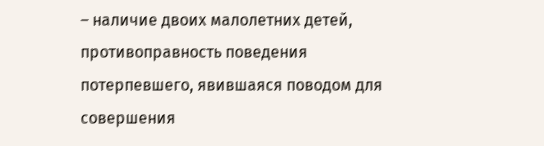– наличие двоих малолетних детей, противоправность поведения потерпевшего, явившаяся поводом для совершения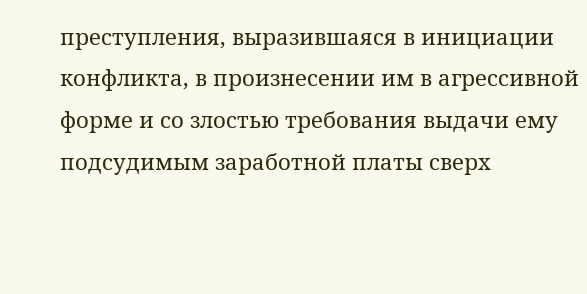преступления, выразившаяся в инициации конфликта, в произнесении им в агрессивной форме и со злостью требования выдачи ему подсудимым заработной платы сверх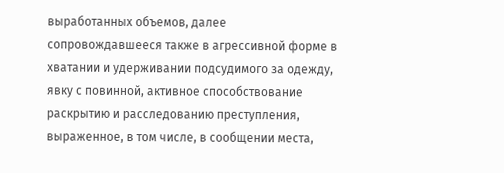выработанных объемов, далее сопровождавшееся также в агрессивной форме в хватании и удерживании подсудимого за одежду, явку с повинной, активное способствование раскрытию и расследованию преступления, выраженное, в том числе, в сообщении места,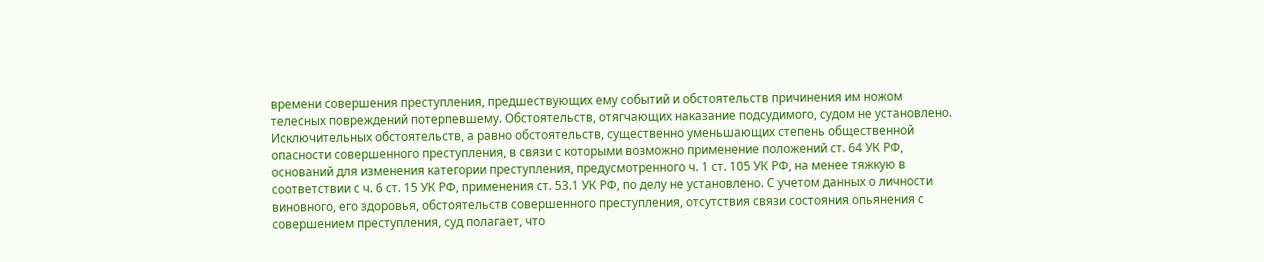времени совершения преступления, предшествующих ему событий и обстоятельств причинения им ножом телесных повреждений потерпевшему. Обстоятельств, отягчающих наказание подсудимого, судом не установлено. Исключительных обстоятельств, а равно обстоятельств, существенно уменьшающих степень общественной опасности совершенного преступления, в связи с которыми возможно применение положений ст. 64 УК РФ, оснований для изменения категории преступления, предусмотренного ч. 1 ст. 105 УК РФ, на менее тяжкую в соответствии с ч. 6 ст. 15 УК РФ, применения ст. 53.1 УК РФ, по делу не установлено. С учетом данных о личности виновного, его здоровья, обстоятельств совершенного преступления, отсутствия связи состояния опьянения с совершением преступления, суд полагает, что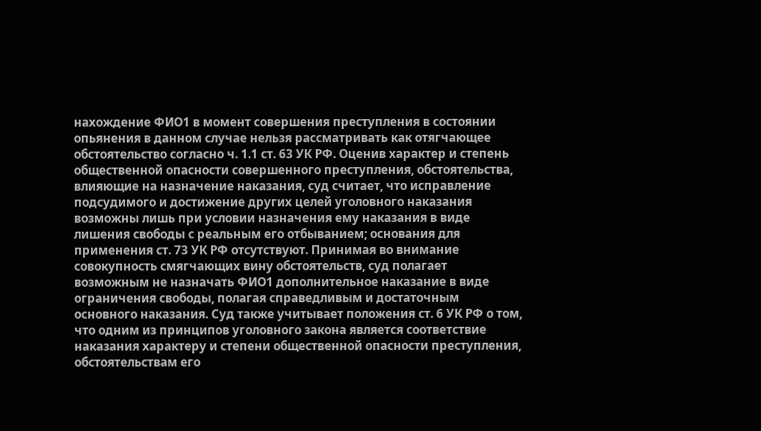нахождение ФИО1 в момент совершения преступления в состоянии опьянения в данном случае нельзя рассматривать как отягчающее обстоятельство согласно ч. 1.1 ст. 63 УК РФ. Оценив характер и степень общественной опасности совершенного преступления, обстоятельства, влияющие на назначение наказания, суд считает, что исправление подсудимого и достижение других целей уголовного наказания возможны лишь при условии назначения ему наказания в виде лишения свободы с реальным его отбыванием; основания для применения ст. 73 УК РФ отсутствуют. Принимая во внимание совокупность смягчающих вину обстоятельств, суд полагает возможным не назначать ФИО1 дополнительное наказание в виде ограничения свободы, полагая справедливым и достаточным основного наказания. Суд также учитывает положения ст. 6 УК РФ о том, что одним из принципов уголовного закона является соответствие наказания характеру и степени общественной опасности преступления, обстоятельствам его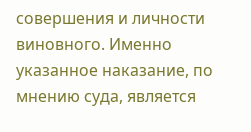совершения и личности виновного. Именно указанное наказание, по мнению суда, является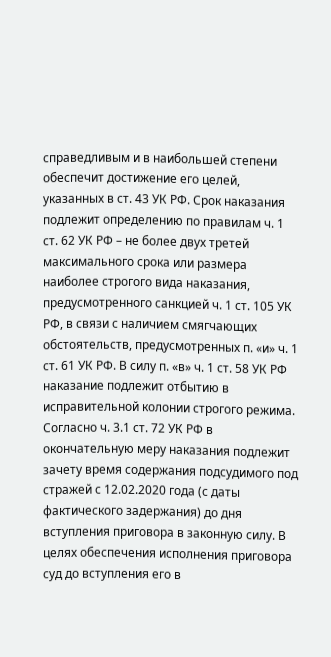справедливым и в наибольшей степени обеспечит достижение его целей, указанных в ст. 43 УК РФ. Срок наказания подлежит определению по правилам ч. 1 ст. 62 УК РФ – не более двух третей максимального срока или размера наиболее строгого вида наказания, предусмотренного санкцией ч. 1 ст. 105 УК РФ, в связи с наличием смягчающих обстоятельств, предусмотренных п. «и» ч. 1 ст. 61 УК РФ. В силу п. «в» ч. 1 ст. 58 УК РФ наказание подлежит отбытию в исправительной колонии строгого режима. Согласно ч. 3.1 ст. 72 УК РФ в окончательную меру наказания подлежит зачету время содержания подсудимого под стражей с 12.02.2020 года (с даты фактического задержания) до дня вступления приговора в законную силу. В целях обеспечения исполнения приговора суд до вступления его в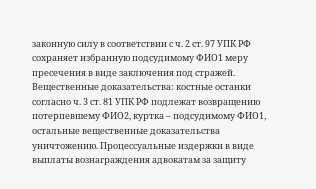законную силу в соответствии с ч. 2 ст. 97 УПК РФ сохраняет избранную подсудимому ФИО1 меру пресечения в виде заключения под стражей. Вещественные доказательства: костные останки согласно ч. 3 ст. 81 УПК РФ подлежат возвращению потерпевшему ФИО2, куртка – подсудимому ФИО1, остальные вещественные доказательства уничтожению. Процессуальные издержки в виде выплаты вознаграждения адвокатам за защиту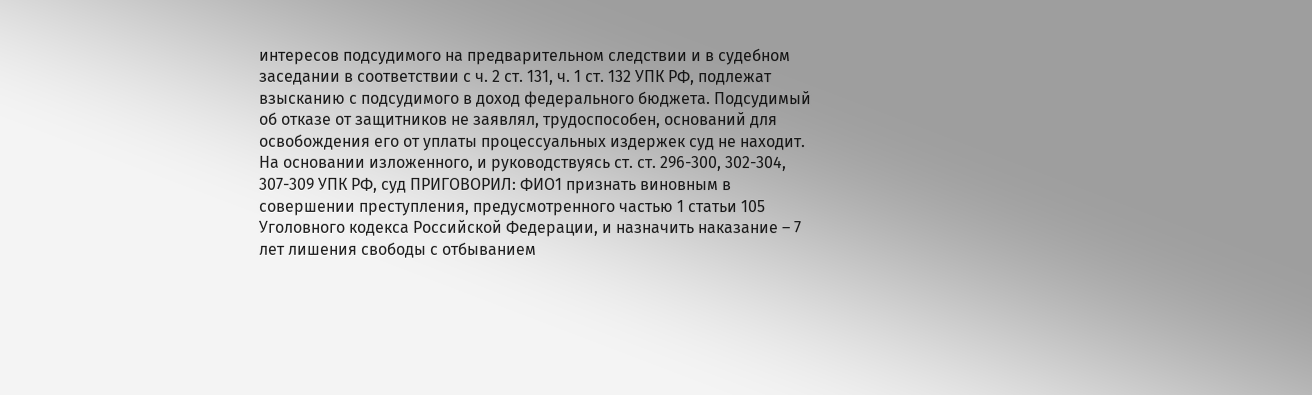интересов подсудимого на предварительном следствии и в судебном заседании в соответствии с ч. 2 ст. 131, ч. 1 ст. 132 УПК РФ, подлежат взысканию с подсудимого в доход федерального бюджета. Подсудимый об отказе от защитников не заявлял, трудоспособен, оснований для освобождения его от уплаты процессуальных издержек суд не находит. На основании изложенного, и руководствуясь ст. ст. 296-300, 302-304, 307-309 УПК РФ, суд ПРИГОВОРИЛ: ФИО1 признать виновным в совершении преступления, предусмотренного частью 1 статьи 105 Уголовного кодекса Российской Федерации, и назначить наказание – 7 лет лишения свободы с отбыванием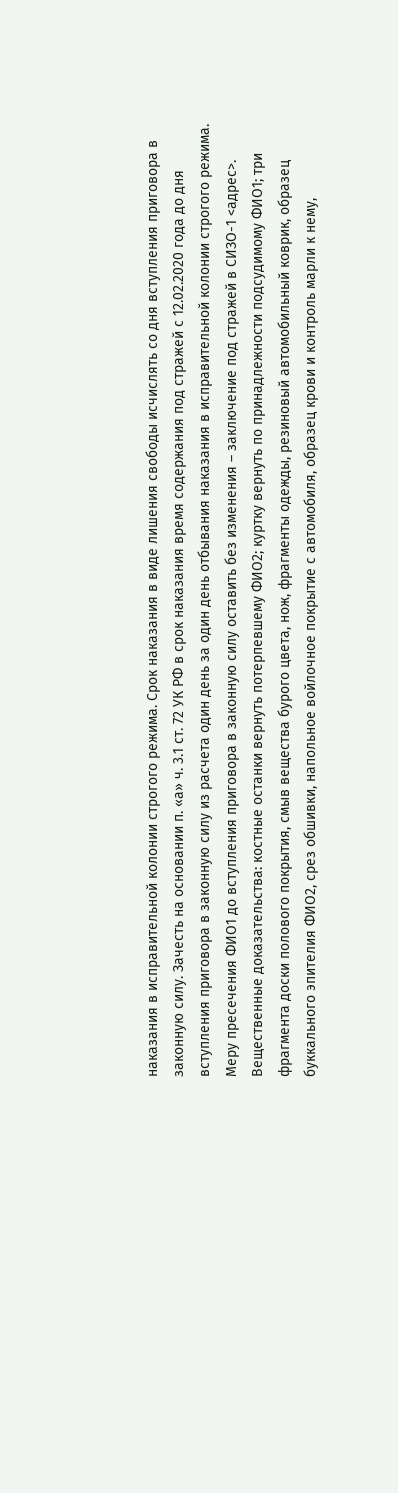наказания в исправительной колонии строгого режима. Срок наказания в виде лишения свободы исчислять со дня вступления приговора в законную силу. Зачесть на основании п. «а» ч. 3.1 ст. 72 УК РФ в срок наказания время содержания под стражей с 12.02.2020 года до дня вступления приговора в законную силу из расчета один день за один день отбывания наказания в исправительной колонии строгого режима. Меру пресечения ФИО1 до вступления приговора в законную силу оставить без изменения – заключение под стражей в СИЗО-1 <адрес>. Вещественные доказательства: костные останки вернуть потерпевшему ФИО2; куртку вернуть по принадлежности подсудимому ФИО1; три фрагмента доски полового покрытия, смыв вещества бурого цвета, нож, фрагменты одежды, резиновый автомобильный коврик, образец буккального эпителия ФИО2, срез обшивки, напольное войлочное покрытие с автомобиля, образец крови и контроль марли к нему,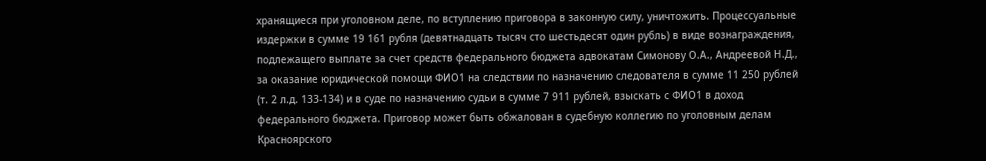хранящиеся при уголовном деле, по вступлению приговора в законную силу, уничтожить. Процессуальные издержки в сумме 19 161 рубля (девятнадцать тысяч сто шестьдесят один рубль) в виде вознаграждения, подлежащего выплате за счет средств федерального бюджета адвокатам Симонову О.А., Андреевой Н.Д., за оказание юридической помощи ФИО1 на следствии по назначению следователя в сумме 11 250 рублей (т. 2 л.д. 133-134) и в суде по назначению судьи в сумме 7 911 рублей, взыскать с ФИО1 в доход федерального бюджета. Приговор может быть обжалован в судебную коллегию по уголовным делам Красноярского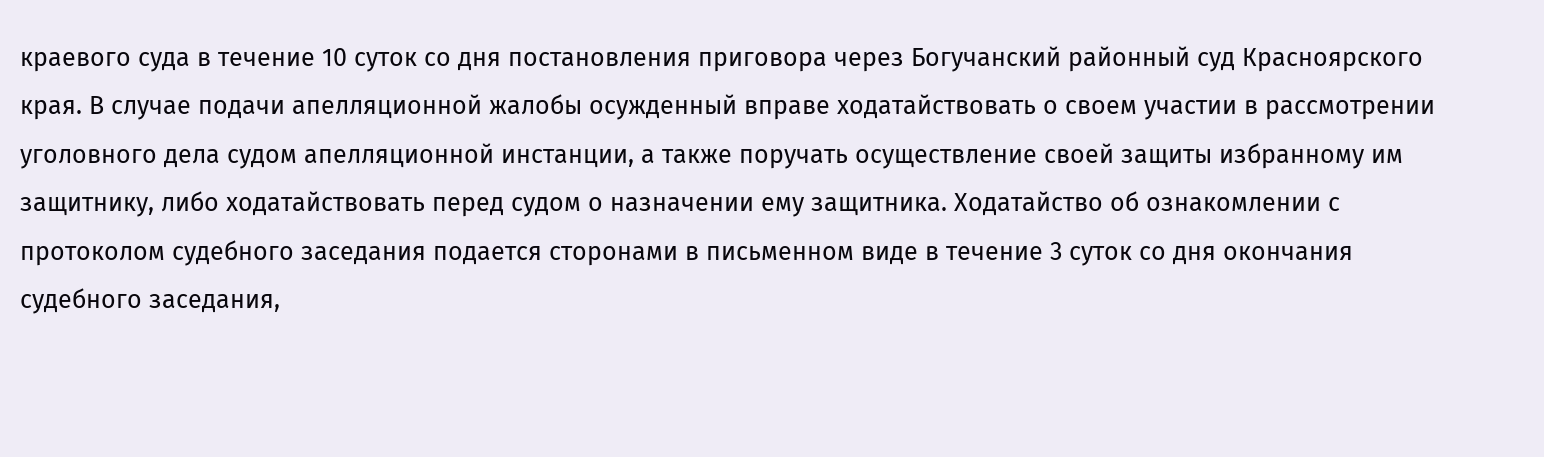краевого суда в течение 10 суток со дня постановления приговора через Богучанский районный суд Красноярского края. В случае подачи апелляционной жалобы осужденный вправе ходатайствовать о своем участии в рассмотрении уголовного дела судом апелляционной инстанции, а также поручать осуществление своей защиты избранному им защитнику, либо ходатайствовать перед судом о назначении ему защитника. Ходатайство об ознакомлении с протоколом судебного заседания подается сторонами в письменном виде в течение 3 суток со дня окончания судебного заседания,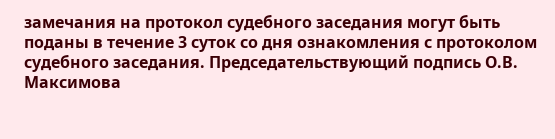замечания на протокол судебного заседания могут быть поданы в течение 3 суток со дня ознакомления с протоколом судебного заседания. Председательствующий подпись О.В. Максимова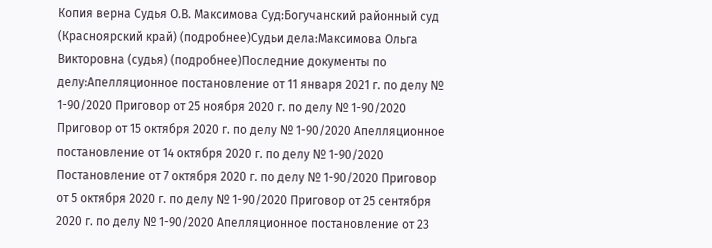Копия верна Судья О.В. Максимова Суд:Богучанский районный суд (Красноярский край) (подробнее)Судьи дела:Максимова Ольга Викторовна (судья) (подробнее)Последние документы по делу:Апелляционное постановление от 11 января 2021 г. по делу № 1-90/2020 Приговор от 25 ноября 2020 г. по делу № 1-90/2020 Приговор от 15 октября 2020 г. по делу № 1-90/2020 Апелляционное постановление от 14 октября 2020 г. по делу № 1-90/2020 Постановление от 7 октября 2020 г. по делу № 1-90/2020 Приговор от 5 октября 2020 г. по делу № 1-90/2020 Приговор от 25 сентября 2020 г. по делу № 1-90/2020 Апелляционное постановление от 23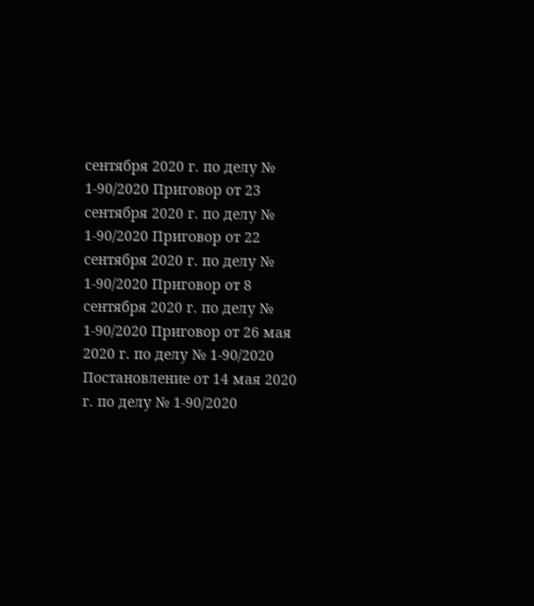сентября 2020 г. по делу № 1-90/2020 Приговор от 23 сентября 2020 г. по делу № 1-90/2020 Приговор от 22 сентября 2020 г. по делу № 1-90/2020 Приговор от 8 сентября 2020 г. по делу № 1-90/2020 Приговор от 26 мая 2020 г. по делу № 1-90/2020 Постановление от 14 мая 2020 г. по делу № 1-90/2020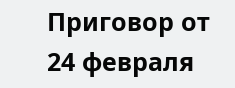Приговор от 24 февраля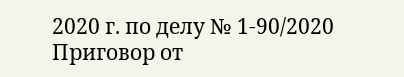2020 г. по делу № 1-90/2020 Приговор от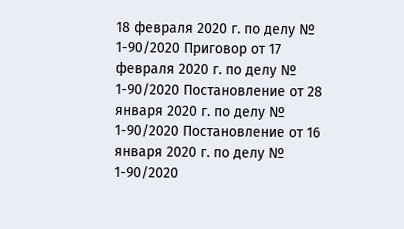18 февраля 2020 г. по делу № 1-90/2020 Приговор от 17 февраля 2020 г. по делу № 1-90/2020 Постановление от 28 января 2020 г. по делу № 1-90/2020 Постановление от 16 января 2020 г. по делу № 1-90/2020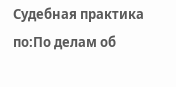Судебная практика по:По делам об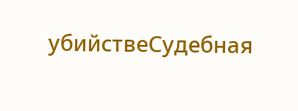убийствеСудебная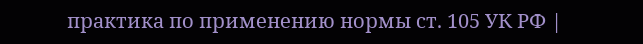практика по применению нормы ст. 105 УК РФ |